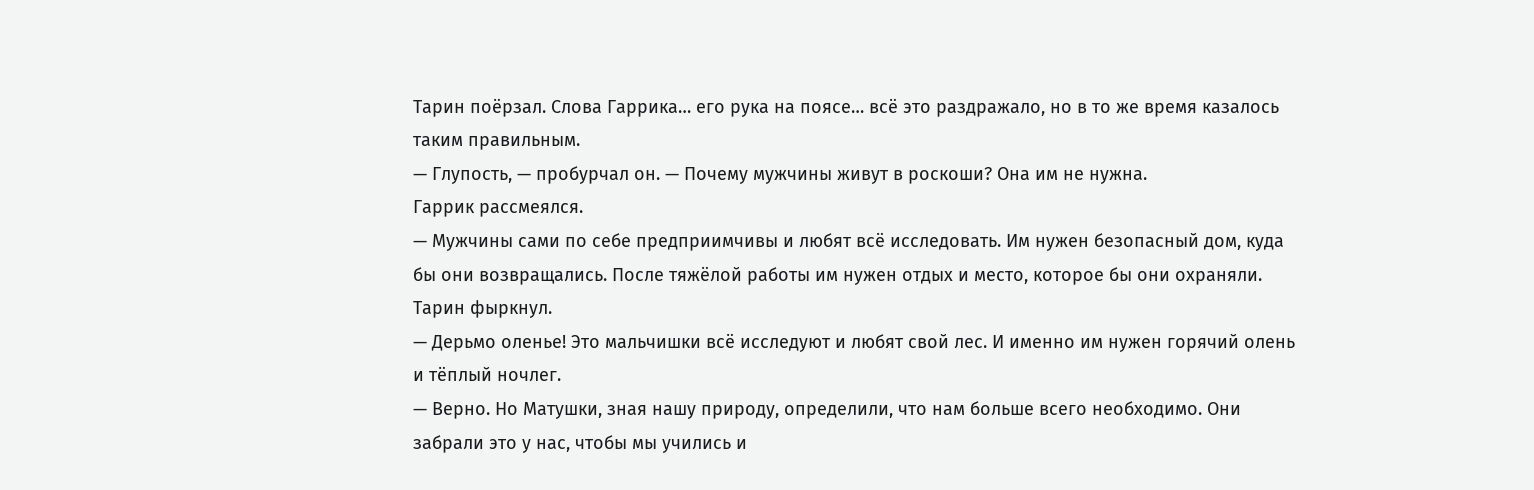Тарин поёрзал. Слова Гаррика… его рука на поясе… всё это раздражало, но в то же время казалось таким правильным.
— Глупость, — пробурчал он. — Почему мужчины живут в роскоши? Она им не нужна.
Гаррик рассмеялся.
— Мужчины сами по себе предприимчивы и любят всё исследовать. Им нужен безопасный дом, куда бы они возвращались. После тяжёлой работы им нужен отдых и место, которое бы они охраняли.
Тарин фыркнул.
— Дерьмо оленье! Это мальчишки всё исследуют и любят свой лес. И именно им нужен горячий олень и тёплый ночлег.
— Верно. Но Матушки, зная нашу природу, определили, что нам больше всего необходимо. Они забрали это у нас, чтобы мы учились и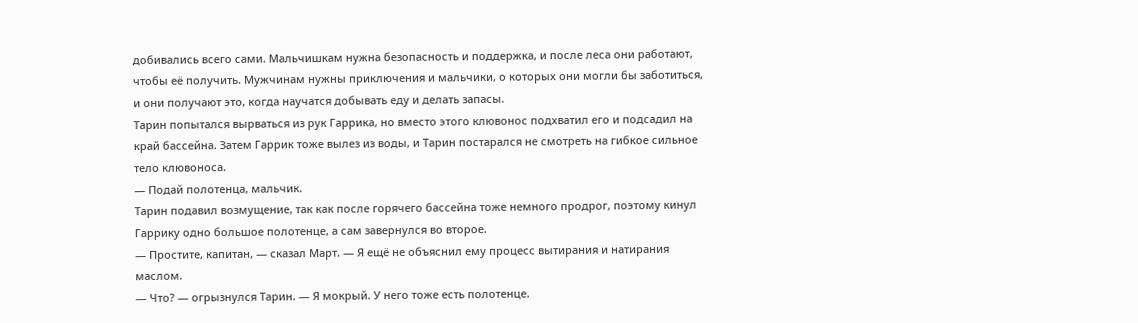добивались всего сами. Мальчишкам нужна безопасность и поддержка, и после леса они работают, чтобы её получить. Мужчинам нужны приключения и мальчики, о которых они могли бы заботиться, и они получают это, когда научатся добывать еду и делать запасы.
Тарин попытался вырваться из рук Гаррика, но вместо этого клювонос подхватил его и подсадил на край бассейна. Затем Гаррик тоже вылез из воды, и Тарин постарался не смотреть на гибкое сильное тело клювоноса.
— Подай полотенца, мальчик.
Тарин подавил возмущение, так как после горячего бассейна тоже немного продрог, поэтому кинул Гаррику одно большое полотенце, а сам завернулся во второе.
— Простите, капитан, — сказал Март. — Я ещё не объяснил ему процесс вытирания и натирания маслом.
— Что? — огрызнулся Тарин. — Я мокрый. У него тоже есть полотенце.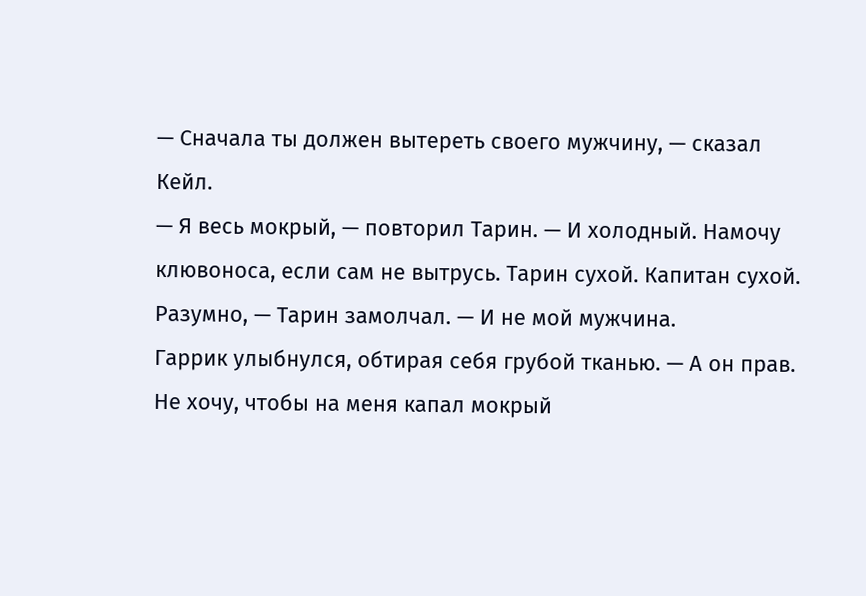— Сначала ты должен вытереть своего мужчину, — сказал Кейл.
— Я весь мокрый, — повторил Тарин. — И холодный. Намочу клювоноса, если сам не вытрусь. Тарин сухой. Капитан сухой. Разумно, — Тарин замолчал. — И не мой мужчина.
Гаррик улыбнулся, обтирая себя грубой тканью. — А он прав. Не хочу, чтобы на меня капал мокрый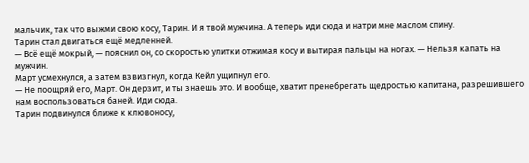мальчик, так что выжми свою косу, Тарин. И я твой мужчина. А теперь иди сюда и натри мне маслом спину.
Тарин стал двигаться ещё медленней.
— Всё ещё мокрый, — пояснил он, со скоростью улитки отжимая косу и вытирая пальцы на ногах. — Нельзя капать на мужчин.
Март усмехнулся, а затем взвизгнул, когда Кейл ущипнул его.
— Не поощряй его, Март. Он дерзит, и ты знаешь это. И вообще, хватит пренебрегать щедростью капитана, разрешившего нам воспользоваться баней. Иди сюда.
Тарин подвинулся ближе к клювоносу,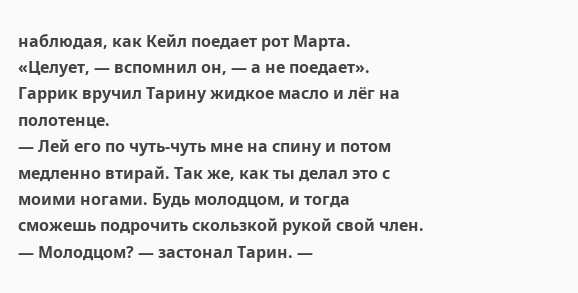наблюдая, как Кейл поедает рот Марта.
«Целует, — вспомнил он, — а не поедает».
Гаррик вручил Тарину жидкое масло и лёг на полотенце.
— Лей его по чуть-чуть мне на спину и потом медленно втирай. Так же, как ты делал это с моими ногами. Будь молодцом, и тогда сможешь подрочить скользкой рукой свой член.
— Молодцом? — застонал Тарин. —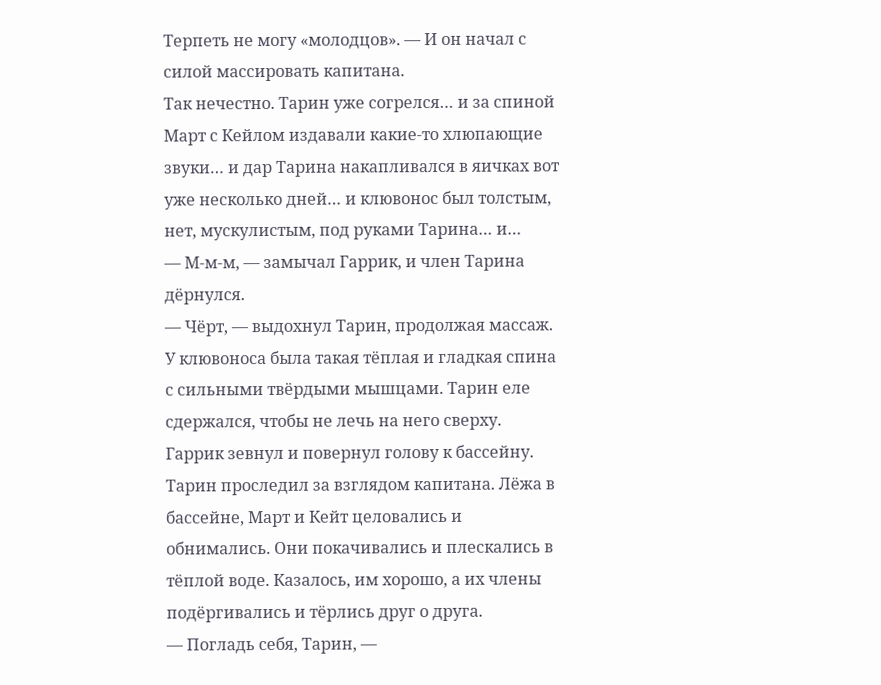Терпеть не могу «молодцов». — И он начал с силой массировать капитана.
Так нечестно. Тарин уже согрелся… и за спиной Март с Кейлом издавали какие-то хлюпающие звуки… и дар Тарина накапливался в яичках вот уже несколько дней… и клювонос был толстым, нет, мускулистым, под руками Тарина… и…
— М-м-м, — замычал Гаррик, и член Тарина дёрнулся.
— Чёрт, — выдохнул Тарин, продолжая массаж. У клювоноса была такая тёплая и гладкая спина с сильными твёрдыми мышцами. Тарин еле сдержался, чтобы не лечь на него сверху.
Гаррик зевнул и повернул голову к бассейну. Тарин проследил за взглядом капитана. Лёжа в бассейне, Март и Кейт целовались и обнимались. Они покачивались и плескались в тёплой воде. Казалось, им хорошо, а их члены подёргивались и тёрлись друг о друга.
— Погладь себя, Тарин, —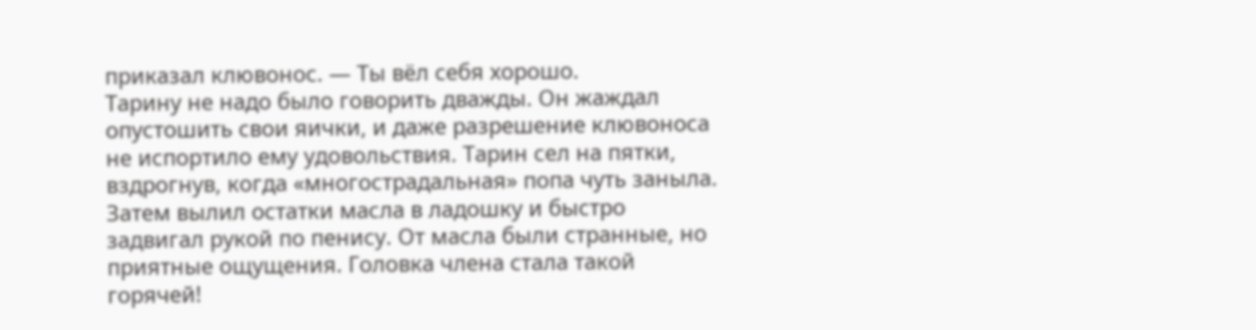приказал клювонос. — Ты вёл себя хорошо.
Тарину не надо было говорить дважды. Он жаждал опустошить свои яички, и даже разрешение клювоноса не испортило ему удовольствия. Тарин сел на пятки, вздрогнув, когда «многострадальная» попа чуть заныла. Затем вылил остатки масла в ладошку и быстро задвигал рукой по пенису. От масла были странные, но приятные ощущения. Головка члена стала такой горячей!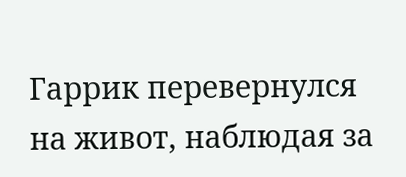Гаррик перевернулся на живот, наблюдая за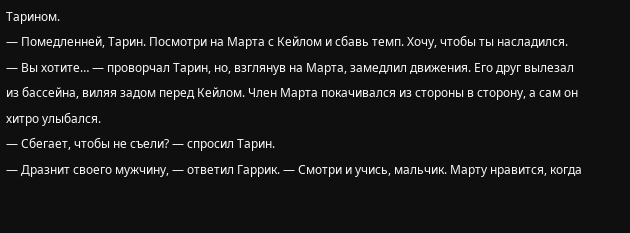Тарином.
— Помедленней, Тарин. Посмотри на Марта с Кейлом и сбавь темп. Хочу, чтобы ты насладился.
— Вы хотите… — проворчал Тарин, но, взглянув на Марта, замедлил движения. Его друг вылезал из бассейна, виляя задом перед Кейлом. Член Марта покачивался из стороны в сторону, а сам он хитро улыбался.
— Сбегает, чтобы не съели? — спросил Тарин.
— Дразнит своего мужчину, — ответил Гаррик. — Смотри и учись, мальчик. Марту нравится, когда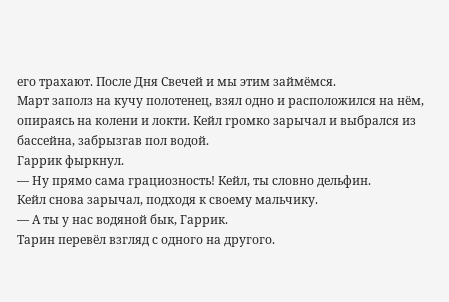его трахают. После Дня Свечей и мы этим займёмся.
Март заполз на кучу полотенец, взял одно и расположился на нём, опираясь на колени и локти. Кейл громко зарычал и выбрался из бассейна, забрызгав пол водой.
Гаррик фыркнул.
— Ну прямо сама грациозность! Кейл, ты словно дельфин.
Кейл снова зарычал, подходя к своему мальчику.
— А ты у нас водяной бык, Гаррик.
Тарин перевёл взгляд с одного на другого.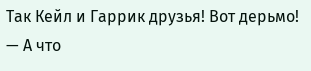Так Кейл и Гаррик друзья! Вот дерьмо!
— А что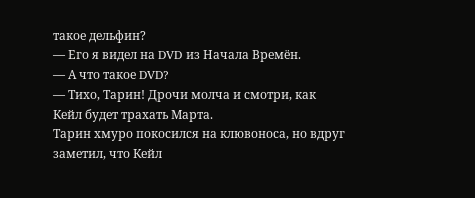такое дельфин?
— Его я видел на DVD из Начала Времён.
— А что такое DVD?
— Тихо, Тарин! Дрочи молча и смотри, как Кейл будет трахать Марта.
Тарин хмуро покосился на клювоноса, но вдруг заметил, что Кейл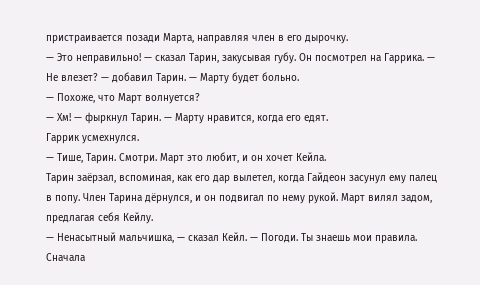пристраивается позади Марта, направляя член в его дырочку.
— Это неправильно! — сказал Тарин, закусывая губу. Он посмотрел на Гаррика. — Не влезет? — добавил Тарин. — Марту будет больно.
— Похоже, что Март волнуется?
— Хм! — фыркнул Тарин. — Марту нравится, когда его едят.
Гаррик усмехнулся.
— Тише, Тарин. Смотри. Март это любит, и он хочет Кейла.
Тарин заёрзал, вспоминая, как его дар вылетел, когда Гайдеон засунул ему палец в попу. Член Тарина дёрнулся, и он подвигал по нему рукой. Март вилял задом, предлагая себя Кейлу.
— Ненасытный мальчишка, — сказал Кейл. — Погоди. Ты знаешь мои правила. Сначала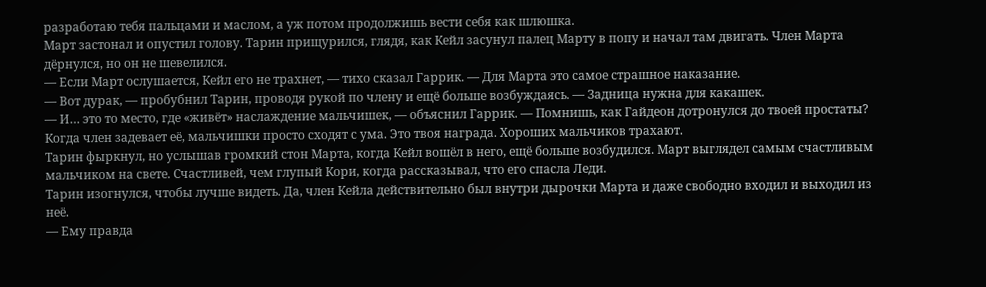разработаю тебя пальцами и маслом, а уж потом продолжишь вести себя как шлюшка.
Март застонал и опустил голову. Тарин прищурился, глядя, как Кейл засунул палец Марту в попу и начал там двигать. Член Марта дёрнулся, но он не шевелился.
— Если Март ослушается, Кейл его не трахнет, — тихо сказал Гаррик. — Для Марта это самое страшное наказание.
— Вот дурак, — пробубнил Тарин, проводя рукой по члену и ещё больше возбуждаясь. — Задница нужна для какашек.
— И… это то место, где «живёт» наслаждение мальчишек, — объяснил Гаррик. — Помнишь, как Гайдеон дотронулся до твоей простаты? Когда член задевает её, мальчишки просто сходят с ума. Это твоя награда. Хороших мальчиков трахают.
Тарин фыркнул, но услышав громкий стон Марта, когда Кейл вошёл в него, ещё больше возбудился. Март выглядел самым счастливым мальчиком на свете. Счастливей, чем глупый Кори, когда рассказывал, что его спасла Леди.
Тарин изогнулся, чтобы лучше видеть. Да, член Кейла действительно был внутри дырочки Марта и даже свободно входил и выходил из неё.
— Ему правда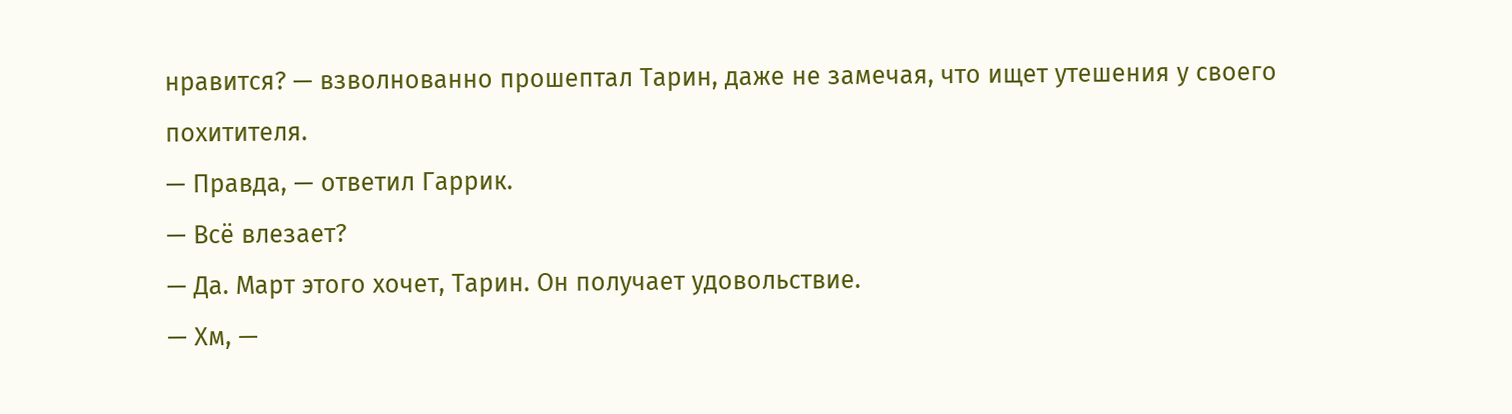нравится? — взволнованно прошептал Тарин, даже не замечая, что ищет утешения у своего похитителя.
— Правда, — ответил Гаррик.
— Всё влезает?
— Да. Март этого хочет, Тарин. Он получает удовольствие.
— Хм, —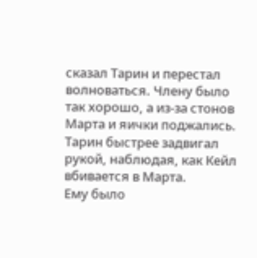сказал Тарин и перестал волноваться. Члену было так хорошо, а из-за стонов Марта и яички поджались. Тарин быстрее задвигал рукой, наблюдая, как Кейл вбивается в Марта.
Ему было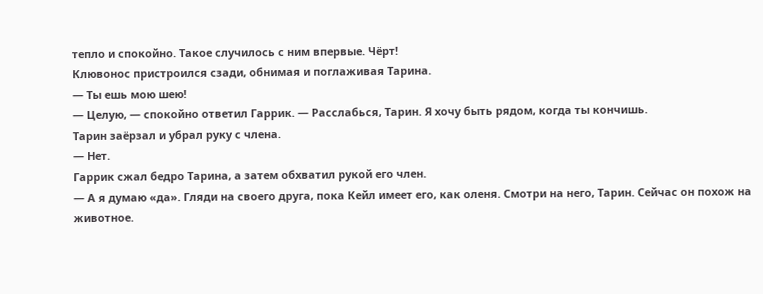тепло и спокойно. Такое случилось с ним впервые. Чёрт!
Клювонос пристроился сзади, обнимая и поглаживая Тарина.
— Ты ешь мою шею!
— Целую, — спокойно ответил Гаррик. — Расслабься, Тарин. Я хочу быть рядом, когда ты кончишь.
Тарин заёрзал и убрал руку с члена.
— Нет.
Гаррик сжал бедро Тарина, а затем обхватил рукой его член.
— А я думаю «да». Гляди на своего друга, пока Кейл имеет его, как оленя. Смотри на него, Тарин. Сейчас он похож на животное.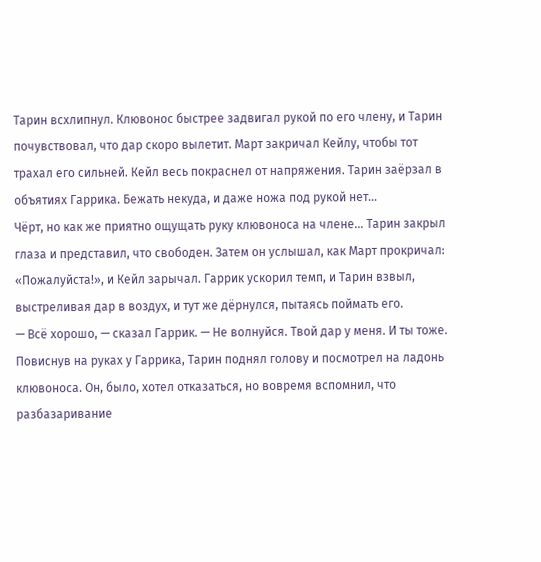Тарин всхлипнул. Клювонос быстрее задвигал рукой по его члену, и Тарин почувствовал, что дар скоро вылетит. Март закричал Кейлу, чтобы тот трахал его сильней. Кейл весь покраснел от напряжения. Тарин заёрзал в объятиях Гаррика. Бежать некуда, и даже ножа под рукой нет…
Чёрт, но как же приятно ощущать руку клювоноса на члене… Тарин закрыл глаза и представил, что свободен. Затем он услышал, как Март прокричал: «Пожалуйста!», и Кейл зарычал. Гаррик ускорил темп, и Тарин взвыл, выстреливая дар в воздух, и тут же дёрнулся, пытаясь поймать его.
— Всё хорошо, — сказал Гаррик. — Не волнуйся. Твой дар у меня. И ты тоже.
Повиснув на руках у Гаррика, Тарин поднял голову и посмотрел на ладонь клювоноса. Он, было, хотел отказаться, но вовремя вспомнил, что разбазаривание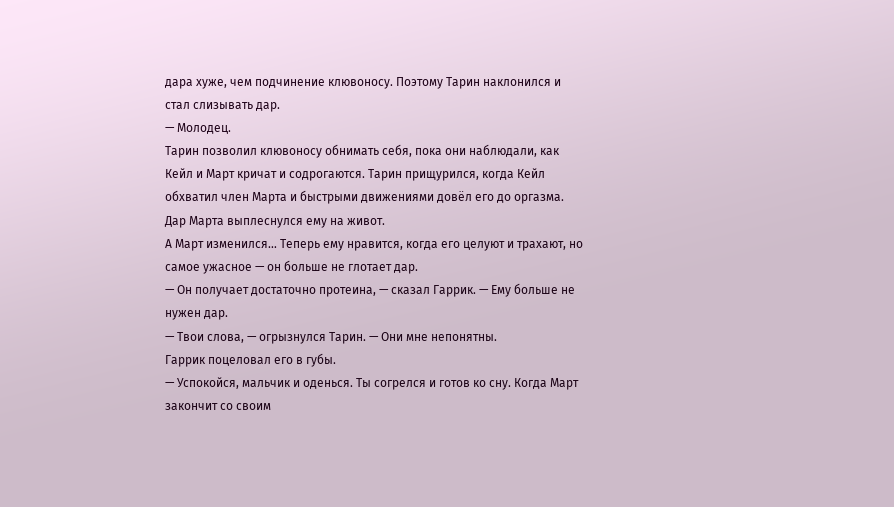дара хуже, чем подчинение клювоносу. Поэтому Тарин наклонился и стал слизывать дар.
— Молодец.
Тарин позволил клювоносу обнимать себя, пока они наблюдали, как Кейл и Март кричат и содрогаются. Тарин прищурился, когда Кейл обхватил член Марта и быстрыми движениями довёл его до оргазма. Дар Марта выплеснулся ему на живот.
А Март изменился… Теперь ему нравится, когда его целуют и трахают, но самое ужасное — он больше не глотает дар.
— Он получает достаточно протеина, — сказал Гаррик. — Ему больше не нужен дар.
— Твои слова, — огрызнулся Тарин. — Они мне непонятны.
Гаррик поцеловал его в губы.
— Успокойся, мальчик и оденься. Ты согрелся и готов ко сну. Когда Март закончит со своим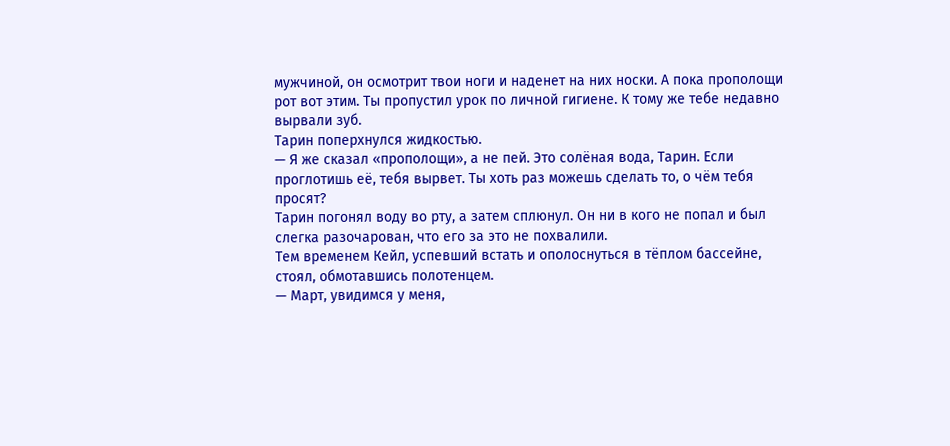мужчиной, он осмотрит твои ноги и наденет на них носки. А пока прополощи рот вот этим. Ты пропустил урок по личной гигиене. К тому же тебе недавно вырвали зуб.
Тарин поперхнулся жидкостью.
— Я же сказал «прополощи», а не пей. Это солёная вода, Тарин. Если проглотишь её, тебя вырвет. Ты хоть раз можешь сделать то, о чём тебя просят?
Тарин погонял воду во рту, а затем сплюнул. Он ни в кого не попал и был слегка разочарован, что его за это не похвалили.
Тем временем Кейл, успевший встать и ополоснуться в тёплом бассейне, стоял, обмотавшись полотенцем.
— Март, увидимся у меня,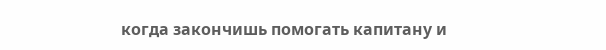когда закончишь помогать капитану и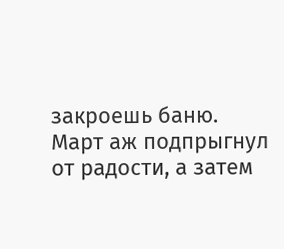закроешь баню.
Март аж подпрыгнул от радости, а затем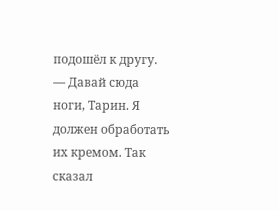подошёл к другу.
— Давай сюда ноги, Тарин. Я должен обработать их кремом. Так сказал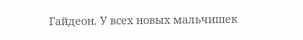Гайдеон. У всех новых мальчишек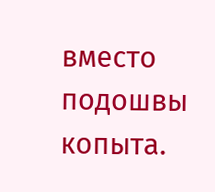вместо подошвы копыта.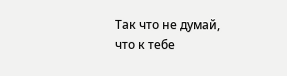Так что не думай, что к тебе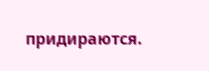придираются.